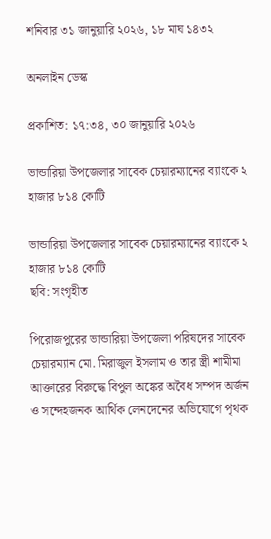শনিবার ৩১ জানুয়ারি ২০২৬, ১৮ মাঘ ১৪৩২

অনলাইন ডেস্ক

প্রকাশিত: ১৭:৩৪, ৩০ জানুয়ারি ২০২৬

ভান্ডারিয়া উপজেলার সাবেক চেয়ারম্যানের ব্যাংকে ২ হাজার ৮১৪ কোটি

ভান্ডারিয়া উপজেলার সাবেক চেয়ারম্যানের ব্যাংকে ২ হাজার ৮১৪ কোটি
ছবি: সংগৃহীত

পিরোজপুরের ভান্ডারিয়া উপজেলা পরিষদের সাবেক চেয়ারম্যান মো. মিরাজুল ইসলাম ও তার স্ত্রী শামীমা আক্তারের বিরুদ্ধে বিপুল অঙ্কের অবৈধ সম্পদ অর্জন ও সন্দেহজনক আর্থিক লেনদেনের অভিযোগে পৃথক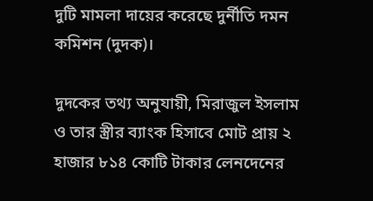দুটি মামলা দায়ের করেছে দুর্নীতি দমন কমিশন (দুদক)।

দুদকের তথ্য অনুযায়ী, মিরাজুল ইসলাম ও তার স্ত্রীর ব্যাংক হিসাবে মোট প্রায় ২ হাজার ৮১৪ কোটি টাকার লেনদেনের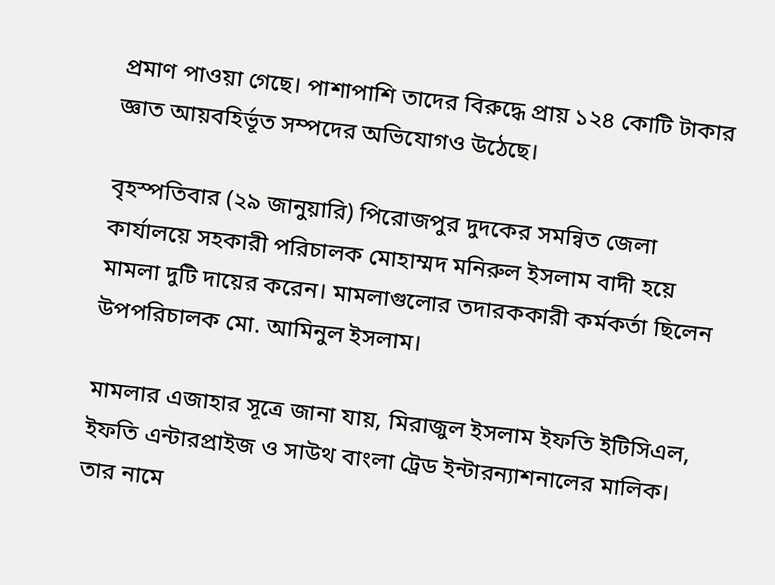প্রমাণ পাওয়া গেছে। পাশাপাশি তাদের বিরুদ্ধে প্রায় ১২৪ কোটি টাকার জ্ঞাত আয়বহির্ভূত সম্পদের অভিযোগও উঠেছে।

বৃহস্পতিবার (২৯ জানুয়ারি) পিরোজপুর দুদকের সমন্বিত জেলা কার্যালয়ে সহকারী পরিচালক মোহাম্মদ মনিরুল ইসলাম বাদী হয়ে মামলা দুটি দায়ের করেন। মামলাগুলোর তদারককারী কর্মকর্তা ছিলেন উপপরিচালক মো. আমিনুল ইসলাম।

মামলার এজাহার সূত্রে জানা যায়, মিরাজুল ইসলাম ইফতি ইটিসিএল, ইফতি এন্টারপ্রাইজ ও সাউথ বাংলা ট্রেড ইন্টারন্যাশনালের মালিক। তার নামে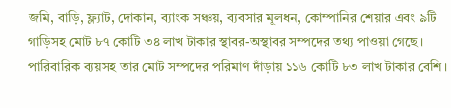জমি, বাড়ি, ফ্ল্যাট, দোকান, ব্যাংক সঞ্চয়, ব্যবসার মূলধন, কোম্পানির শেয়ার এবং ৯টি গাড়িসহ মোট ৮৭ কোটি ৩৪ লাখ টাকার স্থাবর-অস্থাবর সম্পদের তথ্য পাওয়া গেছে। পারিবারিক ব্যয়সহ তার মোট সম্পদের পরিমাণ দাঁড়ায় ১১৬ কোটি ৮৩ লাখ টাকার বেশি।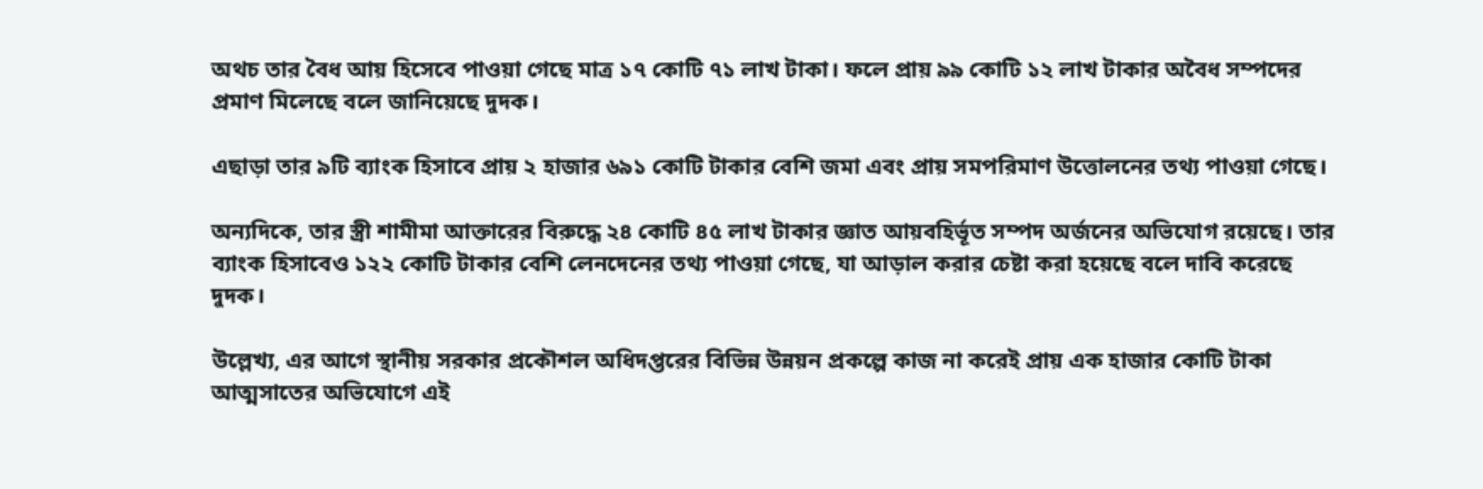অথচ তার বৈধ আয় হিসেবে পাওয়া গেছে মাত্র ১৭ কোটি ৭১ লাখ টাকা। ফলে প্রায় ৯৯ কোটি ১২ লাখ টাকার অবৈধ সম্পদের প্রমাণ মিলেছে বলে জানিয়েছে দুদক।

এছাড়া তার ৯টি ব্যাংক হিসাবে প্রায় ২ হাজার ৬৯১ কোটি টাকার বেশি জমা এবং প্রায় সমপরিমাণ উত্তোলনের তথ্য পাওয়া গেছে।

অন্যদিকে, তার স্ত্রী শামীমা আক্তারের বিরুদ্ধে ২৪ কোটি ৪৫ লাখ টাকার জ্ঞাত আয়বহির্ভূত সম্পদ অর্জনের অভিযোগ রয়েছে। তার ব্যাংক হিসাবেও ১২২ কোটি টাকার বেশি লেনদেনের তথ্য পাওয়া গেছে, যা আড়াল করার চেষ্টা করা হয়েছে বলে দাবি করেছে দুদক।

উল্লেখ্য, এর আগে স্থানীয় সরকার প্রকৌশল অধিদপ্তরের বিভিন্ন উন্নয়ন প্রকল্পে কাজ না করেই প্রায় এক হাজার কোটি টাকা আত্মসাতের অভিযোগে এই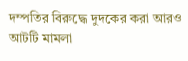দম্পতির বিরুদ্ধে দুদকের করা আরও আটটি মামলা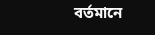বর্তমানে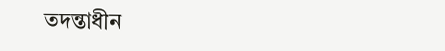তদন্তাধীন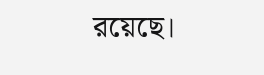রয়েছে।